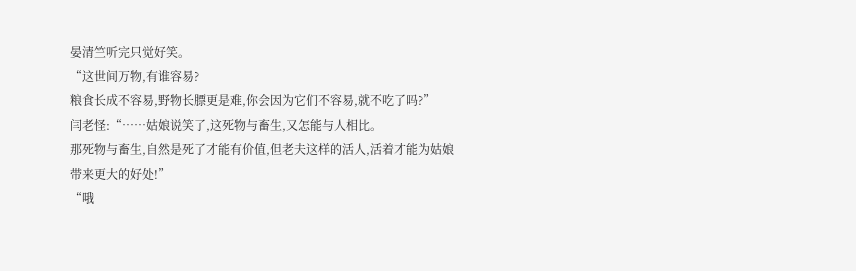晏清竺听完只觉好笑。
“这世间万物,有谁容易?
粮食长成不容易,野物长膘更是难,你会因为它们不容易,就不吃了吗?”
闫老怪:“……姑娘说笑了,这死物与畜生,又怎能与人相比。
那死物与畜生,自然是死了才能有价值,但老夫这样的活人,活着才能为姑娘带来更大的好处!”
“哦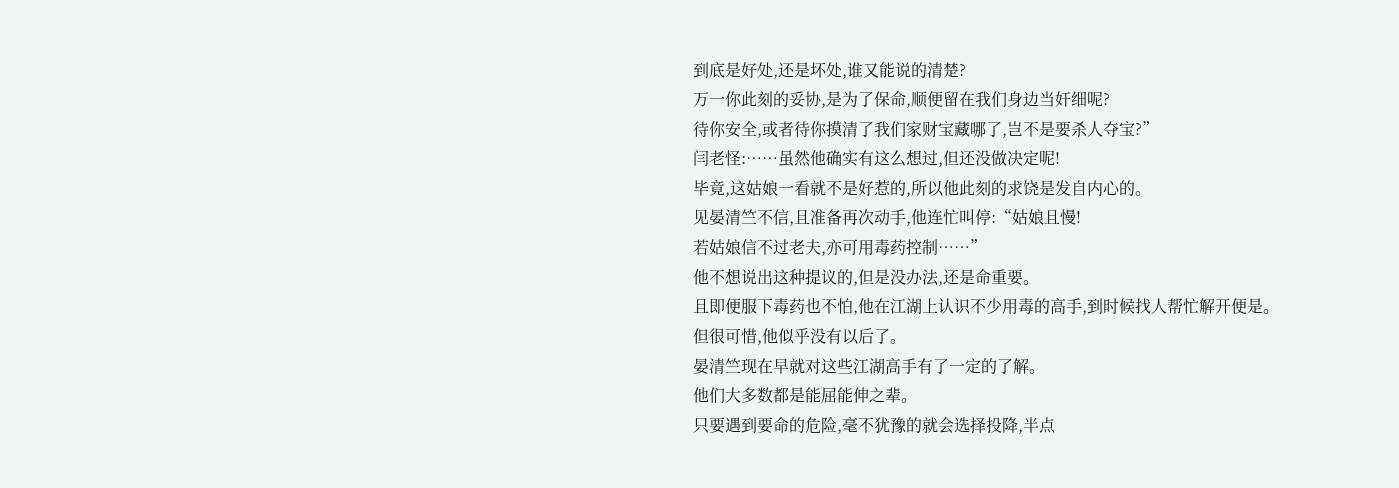到底是好处,还是坏处,谁又能说的清楚?
万一你此刻的妥协,是为了保命,顺便留在我们身边当奸细呢?
待你安全,或者待你摸清了我们家财宝藏哪了,岂不是要杀人夺宝?”
闫老怪:……虽然他确实有这么想过,但还没做决定呢!
毕竟,这姑娘一看就不是好惹的,所以他此刻的求饶是发自内心的。
见晏清竺不信,且准备再次动手,他连忙叫停:“姑娘且慢!
若姑娘信不过老夫,亦可用毒药控制……”
他不想说出这种提议的,但是没办法,还是命重要。
且即便服下毒药也不怕,他在江湖上认识不少用毒的高手,到时候找人帮忙解开便是。
但很可惜,他似乎没有以后了。
晏清竺现在早就对这些江湖高手有了一定的了解。
他们大多数都是能屈能伸之辈。
只要遇到要命的危险,毫不犹豫的就会选择投降,半点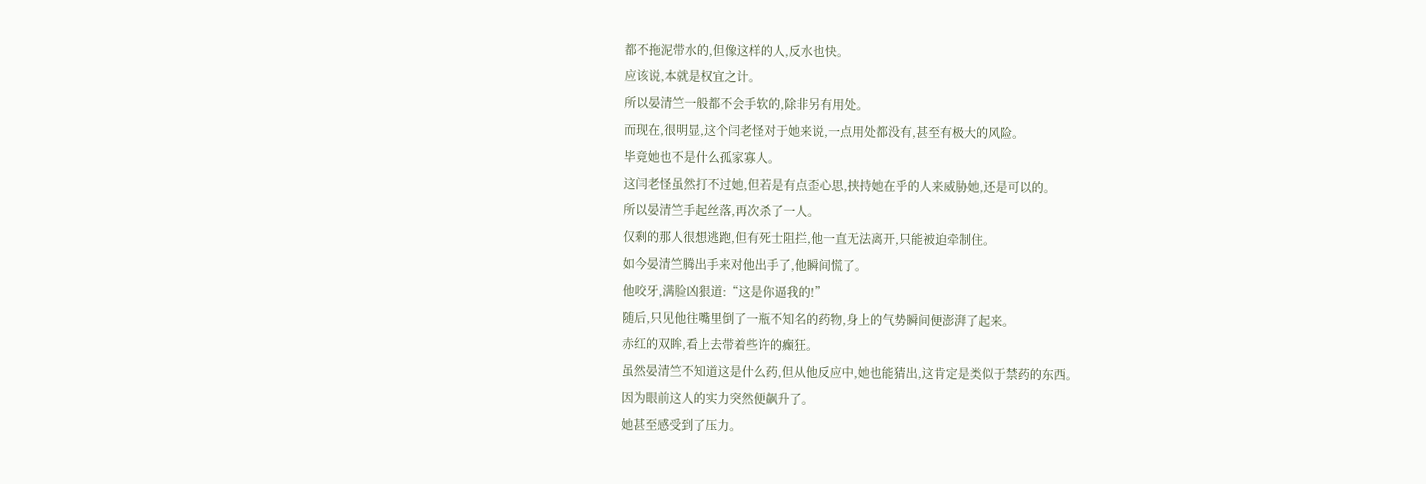都不拖泥带水的,但像这样的人,反水也快。
应该说,本就是权宜之计。
所以晏清竺一般都不会手软的,除非另有用处。
而现在,很明显,这个闫老怪对于她来说,一点用处都没有,甚至有极大的风险。
毕竟她也不是什么孤家寡人。
这闫老怪虽然打不过她,但若是有点歪心思,挟持她在乎的人来威胁她,还是可以的。
所以晏清竺手起丝落,再次杀了一人。
仅剩的那人很想逃跑,但有死士阻拦,他一直无法离开,只能被迫牵制住。
如今晏清竺腾出手来对他出手了,他瞬间慌了。
他咬牙,满脸凶狠道:“这是你逼我的!”
随后,只见他往嘴里倒了一瓶不知名的药物,身上的气势瞬间便澎湃了起来。
赤红的双眸,看上去带着些许的癫狂。
虽然晏清竺不知道这是什么药,但从他反应中,她也能猜出,这肯定是类似于禁药的东西。
因为眼前这人的实力突然便飙升了。
她甚至感受到了压力。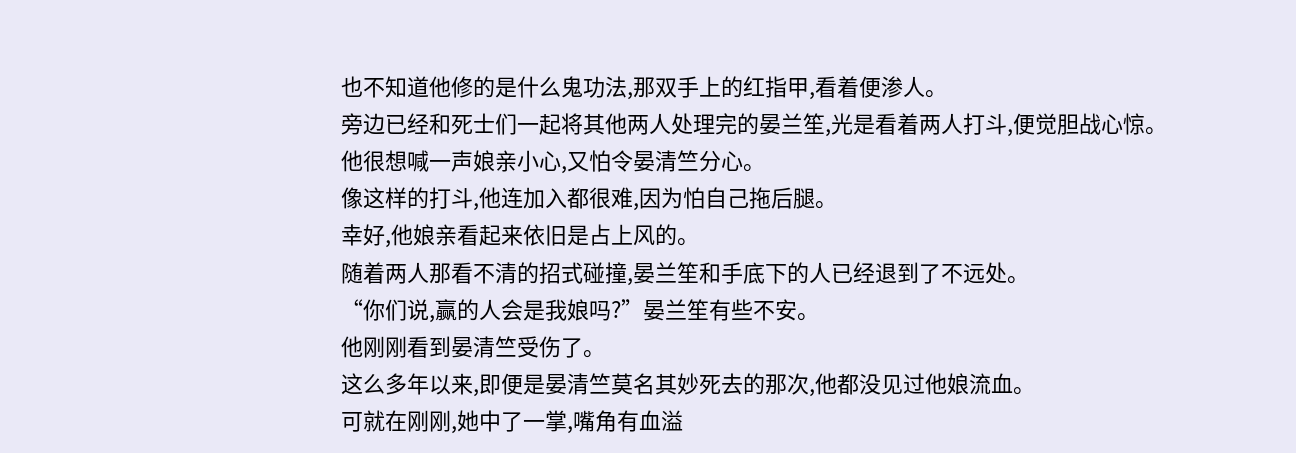也不知道他修的是什么鬼功法,那双手上的红指甲,看着便渗人。
旁边已经和死士们一起将其他两人处理完的晏兰笙,光是看着两人打斗,便觉胆战心惊。
他很想喊一声娘亲小心,又怕令晏清竺分心。
像这样的打斗,他连加入都很难,因为怕自己拖后腿。
幸好,他娘亲看起来依旧是占上风的。
随着两人那看不清的招式碰撞,晏兰笙和手底下的人已经退到了不远处。
“你们说,赢的人会是我娘吗?”晏兰笙有些不安。
他刚刚看到晏清竺受伤了。
这么多年以来,即便是晏清竺莫名其妙死去的那次,他都没见过他娘流血。
可就在刚刚,她中了一掌,嘴角有血溢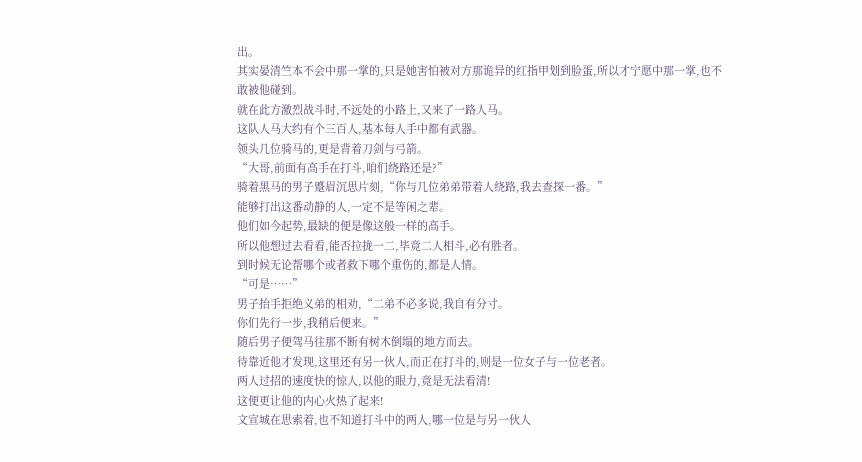出。
其实晏清竺本不会中那一掌的,只是她害怕被对方那诡异的红指甲划到脸蛋,所以才宁愿中那一掌,也不敢被他碰到。
就在此方激烈战斗时,不远处的小路上,又来了一路人马。
这队人马大约有个三百人,基本每人手中都有武器。
领头几位骑马的,更是背着刀剑与弓箭。
“大哥,前面有高手在打斗,咱们绕路还是?”
骑着黑马的男子蹙眉沉思片刻,“你与几位弟弟带着人绕路,我去查探一番。”
能够打出这番动静的人,一定不是等闲之辈。
他们如今起势,最缺的便是像这般一样的高手。
所以他想过去看看,能否拉拢一二,毕竟二人相斗,必有胜者。
到时候无论帮哪个或者救下哪个重伤的,都是人情。
“可是……”
男子抬手拒绝义弟的相劝,“二弟不必多说,我自有分寸。
你们先行一步,我稍后便来。”
随后男子便驾马往那不断有树木倒塌的地方而去。
待靠近他才发现,这里还有另一伙人,而正在打斗的,则是一位女子与一位老者。
两人过招的速度快的惊人,以他的眼力,竟是无法看清!
这便更让他的内心火热了起来!
文宣城在思索着,也不知道打斗中的两人,哪一位是与另一伙人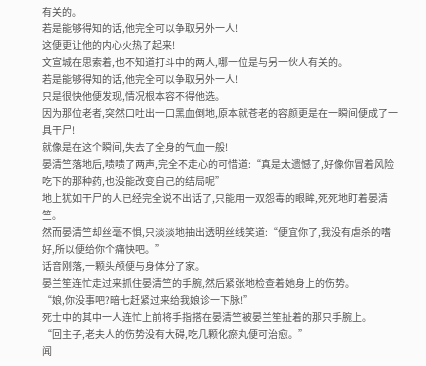有关的。
若是能够得知的话,他完全可以争取另外一人!
这便更让他的内心火热了起来!
文宣城在思索着,也不知道打斗中的两人,哪一位是与另一伙人有关的。
若是能够得知的话,他完全可以争取另外一人!
只是很快他便发现,情况根本容不得他选。
因为那位老者,突然口吐出一口黑血倒地,原本就苍老的容颜更是在一瞬间便成了一具干尸!
就像是在这个瞬间,失去了全身的气血一般!
晏清竺落地后,啧啧了两声,完全不走心的可惜道:“真是太遗憾了,好像你冒着风险吃下的那种药,也没能改变自己的结局呢”
地上犹如干尸的人已经完全说不出话了,只能用一双怨毒的眼眸,死死地盯着晏清竺。
然而晏清竺却丝毫不惧,只淡淡地抽出透明丝线笑道:“便宜你了,我没有虐杀的嗜好,所以便给你个痛快吧。”
话音刚落,一颗头颅便与身体分了家。
晏兰笙连忙走过来抓住晏清竺的手腕,然后紧张地检查着她身上的伤势。
“娘,你没事吧?暗七赶紧过来给我娘诊一下脉!”
死士中的其中一人连忙上前将手指搭在晏清竺被晏兰笙扯着的那只手腕上。
“回主子,老夫人的伤势没有大碍,吃几颗化瘀丸便可治愈。”
闻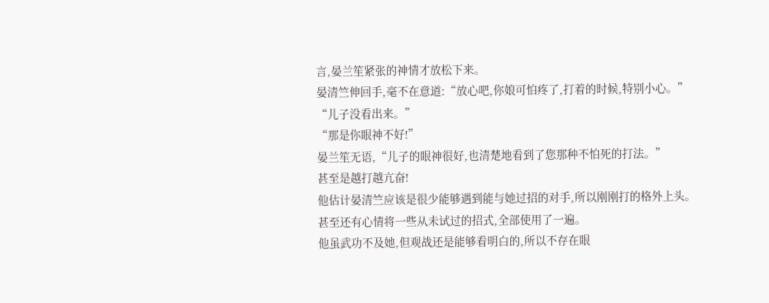言,晏兰笙紧张的神情才放松下来。
晏清竺伸回手,毫不在意道:“放心吧,你娘可怕疼了,打着的时候,特别小心。”
“儿子没看出来。”
“那是你眼神不好!”
晏兰笙无语,“儿子的眼神很好,也清楚地看到了您那种不怕死的打法。”
甚至是越打越亢奋!
他估计晏清竺应该是很少能够遇到能与她过招的对手,所以刚刚打的格外上头。
甚至还有心情将一些从未试过的招式,全部使用了一遍。
他虽武功不及她,但观战还是能够看明白的,所以不存在眼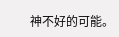神不好的可能。